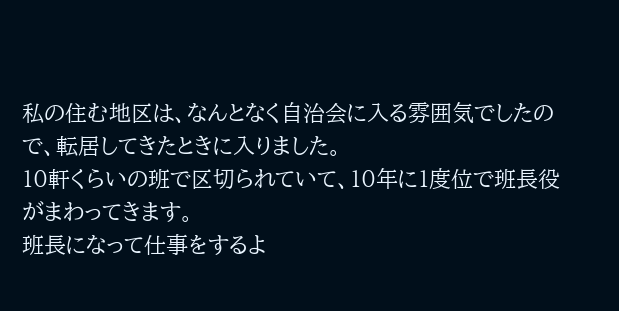私の住む地区は、なんとなく自治会に入る雰囲気でしたので、転居してきたときに入りました。
10軒くらいの班で区切られていて、10年に1度位で班長役がまわってきます。
班長になって仕事をするよ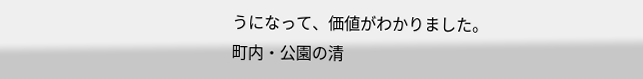うになって、価値がわかりました。
町内・公園の清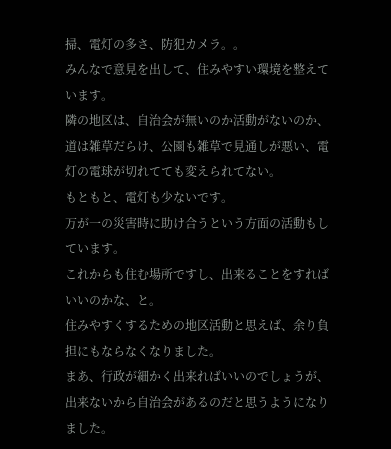掃、電灯の多さ、防犯カメラ。。
みんなで意見を出して、住みやすい環境を整えています。
隣の地区は、自治会が無いのか活動がないのか、道は雑草だらけ、公園も雑草で見通しが悪い、電灯の電球が切れてても変えられてない。
もともと、電灯も少ないです。
万が一の災害時に助け合うという方面の活動もしています。
これからも住む場所ですし、出来ることをすればいいのかな、と。
住みやすくするための地区活動と思えば、余り負担にもならなくなりました。
まあ、行政が細かく出来ればいいのでしょうが、出来ないから自治会があるのだと思うようになりました。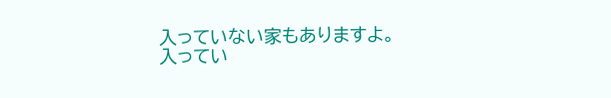入っていない家もありますよ。
入ってい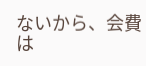ないから、会費は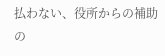払わない、役所からの補助の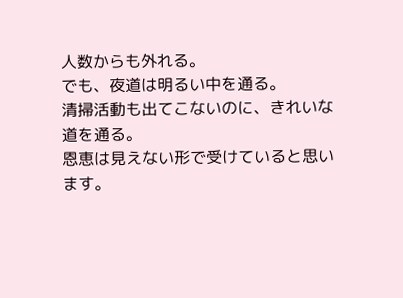人数からも外れる。
でも、夜道は明るい中を通る。
清掃活動も出てこないのに、きれいな道を通る。
恩恵は見えない形で受けていると思います。